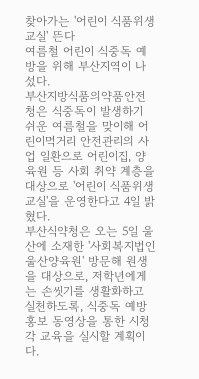찾아가는 '어린이 식품위생교실' 뜬다
여름철 어린이 식중독 예방을 위해 부산지역이 나섰다.
부산지방식품의약품안전청은 식중독이 발생하기 쉬운 여름철을 맞이해 어린이먹거리 안전관리의 사업 일환으로 어린이집, 양육원 등 사회 취약 계층을 대상으로 '어린이 식품위생교실'을 운영한다고 4일 밝혔다.
부산식약청은 오는 5일 울산에 소재한 '사회복지법인 울산양육원' 방문해 원생을 대상으로, 저학년에게는 손씻기를 생활화하고 실천하도록, 식중독 예방 홍보 동영상을 통한 시청각 교육을 실시할 계획이다.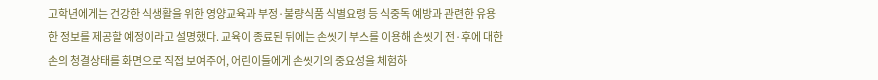고학년에게는 건강한 식생활을 위한 영양교육과 부정·불량식품 식별요령 등 식중독 예방과 관련한 유용한 정보를 제공할 예정이라고 설명했다. 교육이 종료된 뒤에는 손씻기 부스를 이용해 손씻기 전·후에 대한 손의 청결상태를 화면으로 직접 보여주어, 어린이들에게 손씻기의 중요성을 체험하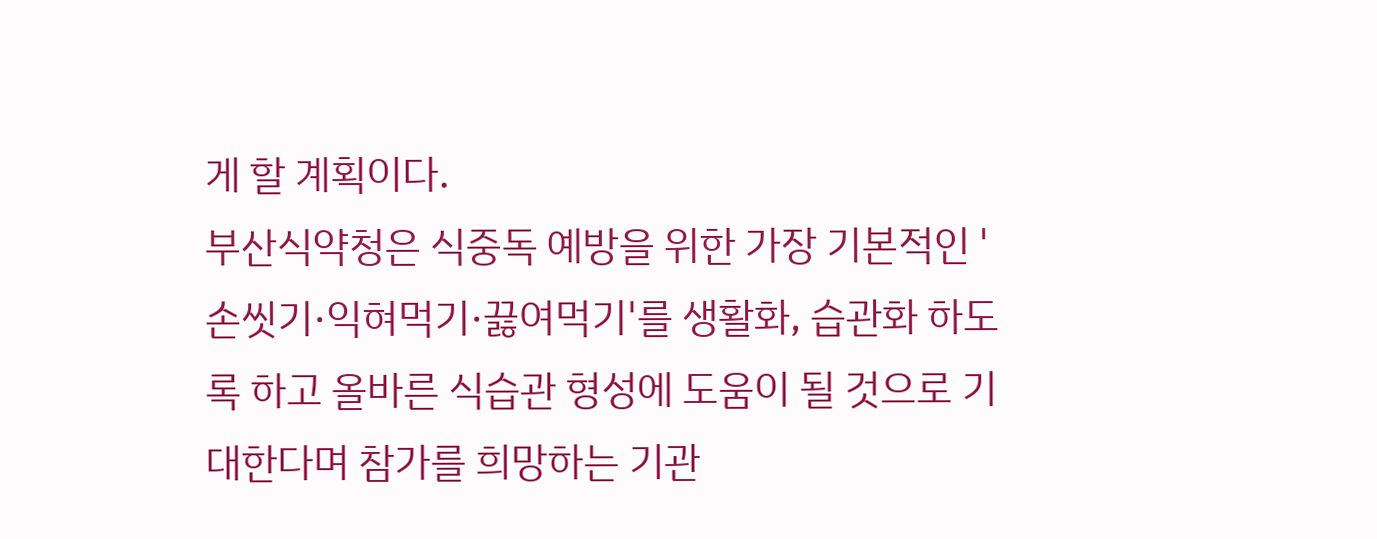게 할 계획이다.
부산식약청은 식중독 예방을 위한 가장 기본적인 '손씻기·익혀먹기·끓여먹기'를 생활화, 습관화 하도록 하고 올바른 식습관 형성에 도움이 될 것으로 기대한다며 참가를 희망하는 기관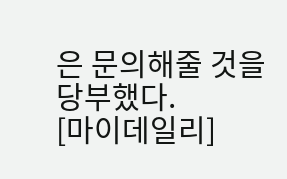은 문의해줄 것을 당부했다.
[마이데일리]